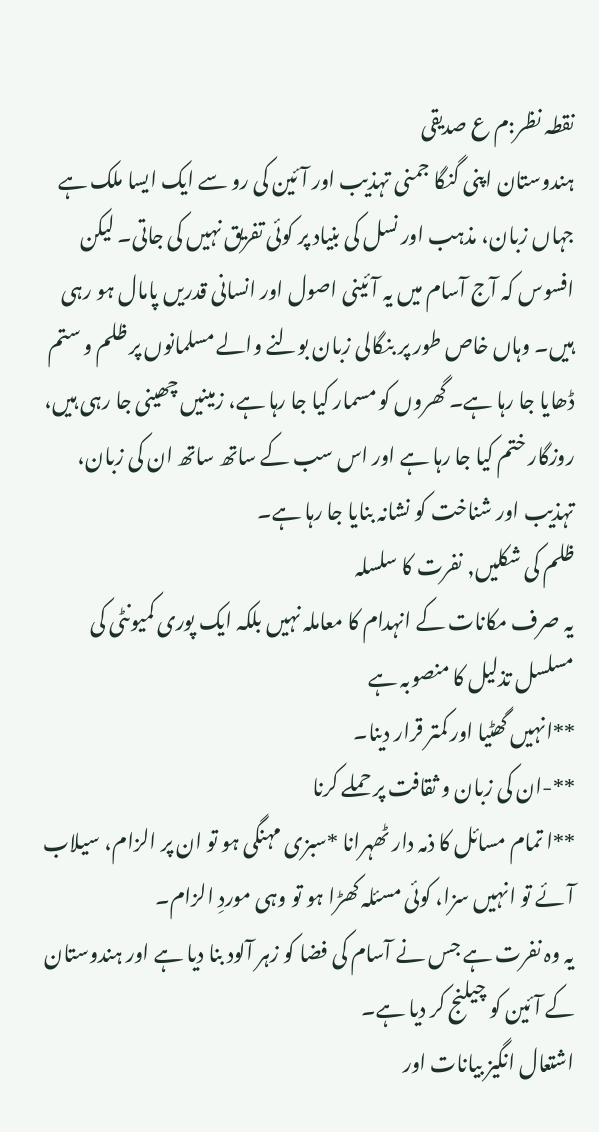نقطہ نظر:م ع صدیقی
ہندوستان اپنی گنگا جمنی تہذیب اور آئین کی رو سے ایک ایسا ملک ہے جہاں زبان، مذہب اور نسل کی بنیاد پر کوئی تفریق نہیں کی جاتی۔ لیکن افسوس کہ آج آسام میں یہ آئینی اصول اور انسانی قدریں پامال ہو رہی ہیں۔ وہاں خاص طور پر بنگالی زبان بولنے والے مسلمانوں پر ظلم و ستم ڈھایا جا رہا ہے۔ گھروں کو مسمار کیا جا رہا ہے، زمینیں چھینی جا رہی ہیں، روزگار ختم کیا جا رہا ہے اور اس سب کے ساتھ ساتھ ان کی زبان، تہذیب اور شناخت کو نشانہ بنایا جا رہا ہے۔
ظلم کی شکلیں, نفرت کا سلسلہ
یہ صرف مکانات کے انہدام کا معاملہ نہیں بلکہ ایک پوری کمیونٹی کی مسلسل تذلیل کا منصوبہ ہے
**انہیں گھٹیا اور کمتر قرار دینا۔
**-ان کی زبان و ثقافت پر حملے کرنا
**ا تمام مسائل کا ذمہ دار ٹھہرانا *سبزی مہنگی ہو تو ان پر الزام، سیلاب آئے تو انہیں سزا، کوئی مسئلہ کھڑا ہو تو وہی موردِ الزام۔
یہ وہ نفرت ہے جس نے آسام کی فضا کو زہر آلود بنا دیا ہے اور ہندوستان کے آئین کو چیلنج کر دیا ہے۔
اشتعال انگیز بیانات اور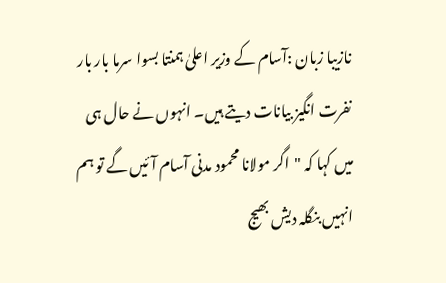نازیبا زبان :آسام کے وزیر اعلیٰ ہمنتا بسوا سرما بار بار نفرت انگیز بیانات دیتے ہیں۔ انہوں نے حال ہی میں کہا کہ "اگر مولانا محمود مدنی آسام آئیں گے تو ہم انہیں بنگلہ دیش بھیج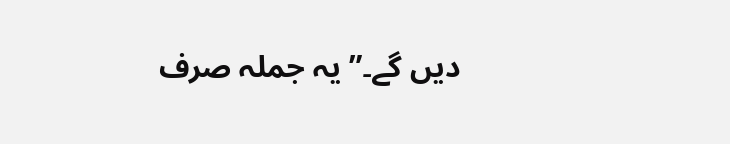دیں گے۔” یہ جملہ صرف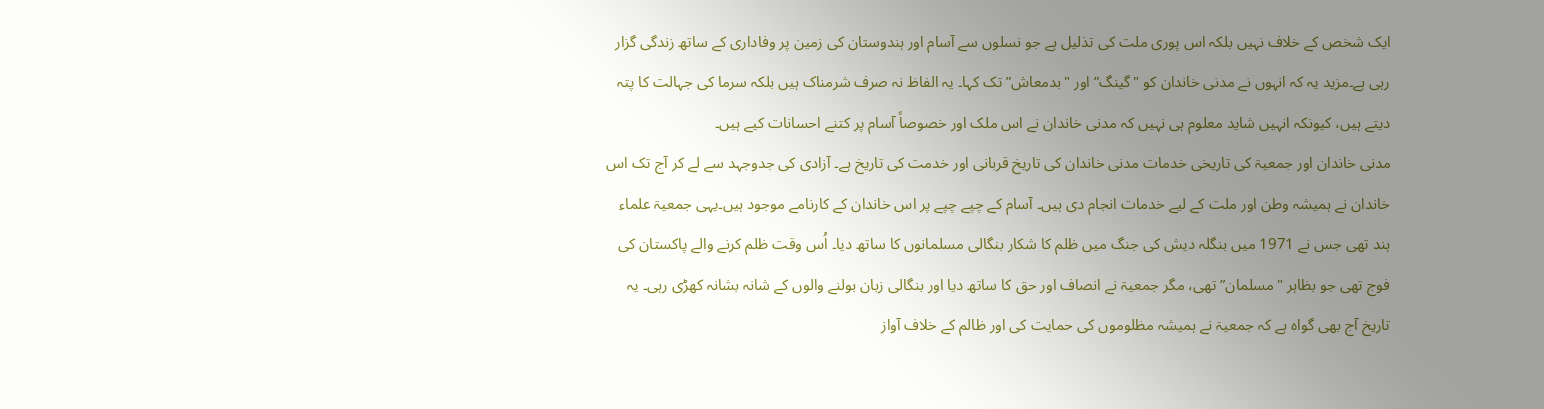ایک شخص کے خلاف نہیں بلکہ اس پوری ملت کی تذلیل ہے جو نسلوں سے آسام اور ہندوستان کی زمین پر وفاداری کے ساتھ زندگی گزار رہی ہے۔مزید یہ کہ انہوں نے مدنی خاندان کو "گینگ” اور "بدمعاش” تک کہا۔ یہ الفاظ نہ صرف شرمناک ہیں بلکہ سرما کی جہالت کا پتہ دیتے ہیں، کیونکہ انہیں شاید معلوم ہی نہیں کہ مدنی خاندان نے اس ملک اور خصوصاً آسام پر کتنے احسانات کیے ہیں۔
مدنی خاندان اور جمعیۃ کی تاریخی خدمات مدنی خاندان کی تاریخ قربانی اور خدمت کی تاریخ ہے۔ آزادی کی جدوجہد سے لے کر آج تک اس خاندان نے ہمیشہ وطن اور ملت کے لیے خدمات انجام دی ہیں۔ آسام کے چپے چپے پر اس خاندان کے کارنامے موجود ہیں۔یہی جمعیۃ علماء ہند تھی جس نے 1971 میں بنگلہ دیش کی جنگ میں ظلم کا شکار بنگالی مسلمانوں کا ساتھ دیا۔ اُس وقت ظلم کرنے والے پاکستان کی فوج تھی جو بظاہر "مسلمان” تھی، مگر جمعیۃ نے انصاف اور حق کا ساتھ دیا اور بنگالی زبان بولنے والوں کے شانہ بشانہ کھڑی رہی۔ یہ تاریخ آج بھی گواہ ہے کہ جمعیۃ نے ہمیشہ مظلوموں کی حمایت کی اور ظالم کے خلاف آواز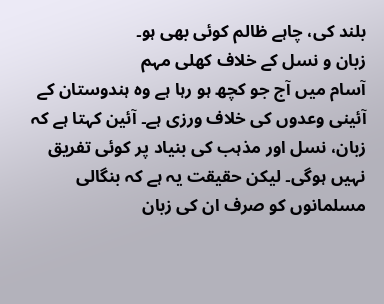بلند کی، چاہے ظالم کوئی بھی ہو۔
زبان و نسل کے خلاف کھلی مہم
آسام میں آج جو کچھ ہو رہا ہے وہ ہندوستان کے آئینی وعدوں کی خلاف ورزی ہے۔ آئین کہتا ہے کہ زبان، نسل اور مذہب کی بنیاد پر کوئی تفریق نہیں ہوگی۔ لیکن حقیقت یہ ہے کہ بنگالی مسلمانوں کو صرف ان کی زبان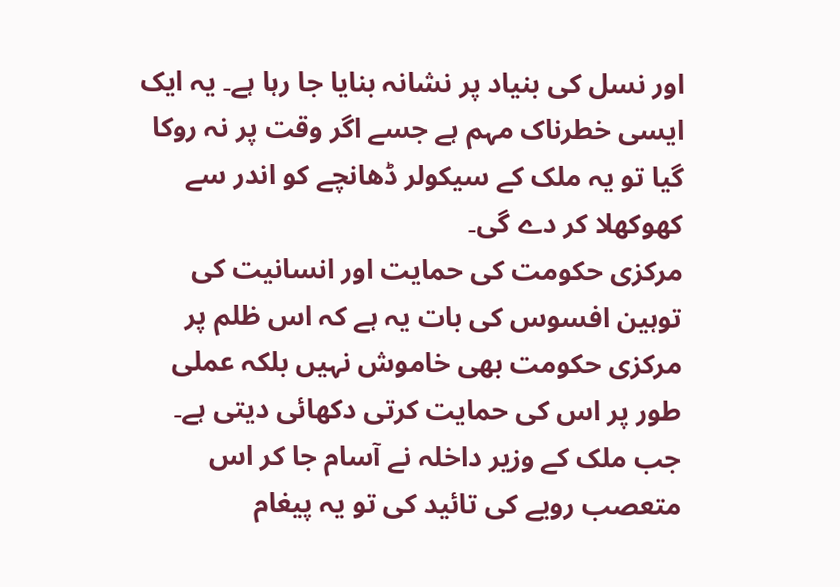اور نسل کی بنیاد پر نشانہ بنایا جا رہا ہے۔ یہ ایک ایسی خطرناک مہم ہے جسے اگر وقت پر نہ روکا گیا تو یہ ملک کے سیکولر ڈھانچے کو اندر سے کھوکھلا کر دے گی۔
مرکزی حکومت کی حمایت اور انسانیت کی توہین افسوس کی بات یہ ہے کہ اس ظلم پر مرکزی حکومت بھی خاموش نہیں بلکہ عملی طور پر اس کی حمایت کرتی دکھائی دیتی ہے۔ جب ملک کے وزیر داخلہ نے آسام جا کر اس متعصب رویے کی تائید کی تو یہ پیغام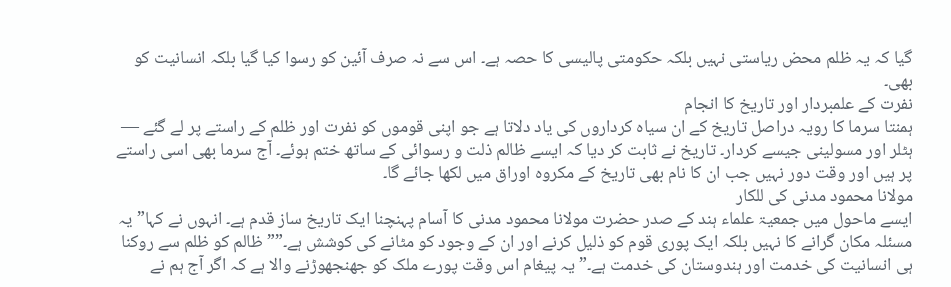گیا کہ یہ ظلم محض ریاستی نہیں بلکہ حکومتی پالیسی کا حصہ ہے۔ اس سے نہ صرف آئین کو رسوا کیا گیا بلکہ انسانیت کو بھی۔
نفرت کے علمبردار اور تاریخ کا انجام
ہمنتا سرما کا رویہ دراصل تاریخ کے ان سیاہ کرداروں کی یاد دلاتا ہے جو اپنی قوموں کو نفرت اور ظلم کے راستے پر لے گئے — ہٹلر اور مسولینی جیسے کردار۔ تاریخ نے ثابت کر دیا کہ ایسے ظالم ذلت و رسوائی کے ساتھ ختم ہوئے۔ آج سرما بھی اسی راستے پر ہیں اور وقت دور نہیں جب ان کا نام بھی تاریخ کے مکروہ اوراق میں لکھا جائے گا۔
مولانا محمود مدنی کی للکار
ایسے ماحول میں جمعیۃ علماء ہند کے صدر حضرت مولانا محمود مدنی کا آسام پہنچنا ایک تاریخ ساز قدم ہے۔ انہوں نے کہا”یہ مسئلہ مکان گرانے کا نہیں بلکہ ایک پوری قوم کو ذلیل کرنے اور ان کے وجود کو مٹانے کی کوشش ہے۔””ظالم کو ظلم سے روکنا ہی انسانیت کی خدمت اور ہندوستان کی خدمت ہے۔”یہ پیغام اس وقت پورے ملک کو جھنجھوڑنے والا ہے کہ اگر آج ہم نے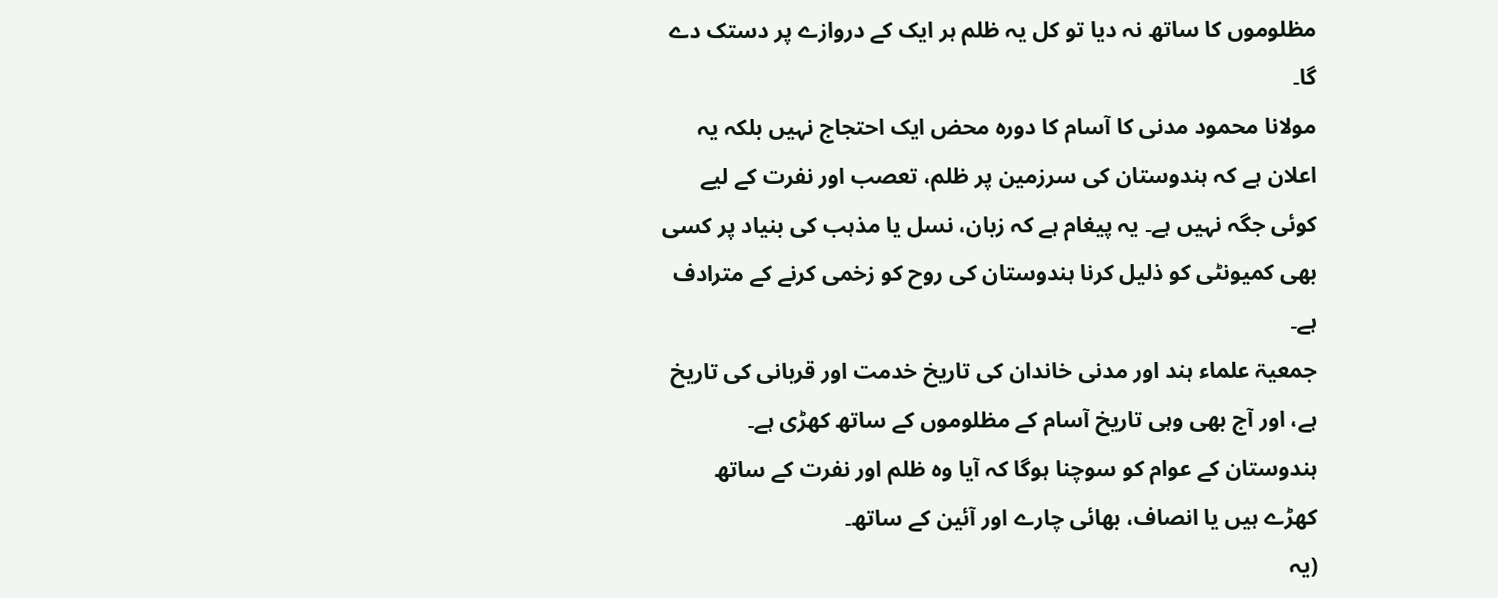مظلوموں کا ساتھ نہ دیا تو کل یہ ظلم ہر ایک کے دروازے پر دستک دے گا۔
مولانا محمود مدنی کا آسام کا دورہ محض ایک احتجاج نہیں بلکہ یہ اعلان ہے کہ ہندوستان کی سرزمین پر ظلم، تعصب اور نفرت کے لیے کوئی جگہ نہیں ہے۔ یہ پیغام ہے کہ زبان، نسل یا مذہب کی بنیاد پر کسی بھی کمیونٹی کو ذلیل کرنا ہندوستان کی روح کو زخمی کرنے کے مترادف ہے۔
جمعیۃ علماء ہند اور مدنی خاندان کی تاریخ خدمت اور قربانی کی تاریخ ہے، اور آج بھی وہی تاریخ آسام کے مظلوموں کے ساتھ کھڑی ہے۔ ہندوستان کے عوام کو سوچنا ہوگا کہ آیا وہ ظلم اور نفرت کے ساتھ کھڑے ہیں یا انصاف، بھائی چارے اور آئین کے ساتھ۔
(یہ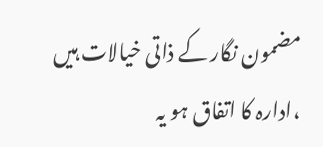مضمون نگار کے ذاتی خیالات ہیں ،ادارہ کا اتفاق ہو یہ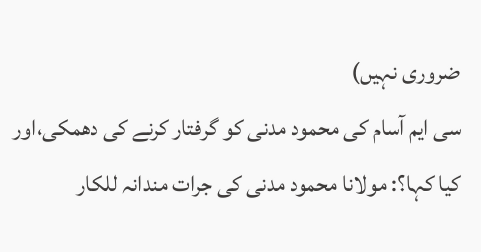ضروری نہیں)
سی ایم آسام کی محمود مدنی کو گرفتار کرنے کی دھمکی،اور کیا کہا؟: مولانا محمود مدنی کی جرات مندانہ للکار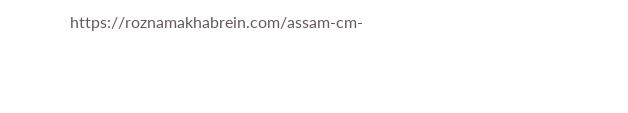https://roznamakhabrein.com/assam-cm-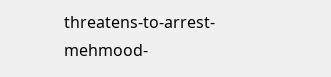threatens-to-arrest-mehmood-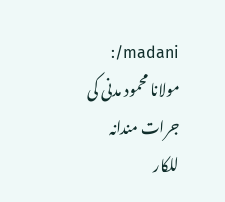madani/: مولانا محمود مدنی کی جرات مندانہ للکار